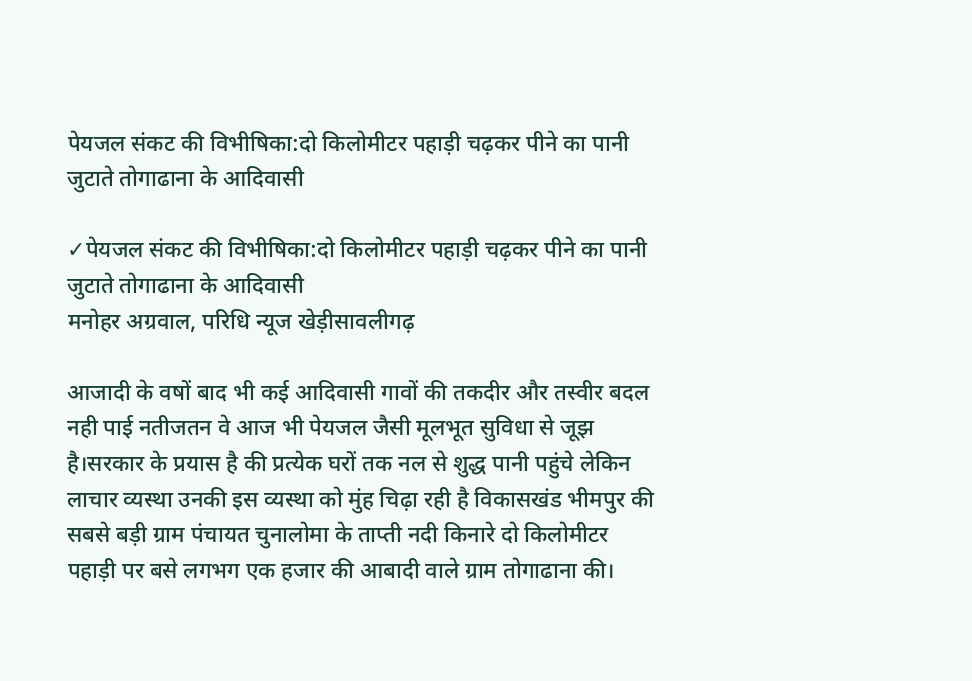पेयजल संकट की विभीषिका:दो किलोमीटर पहाड़ी चढ़कर पीने का पानी जुटाते तोगाढाना के आदिवासी

✓पेयजल संकट की विभीषिका:दो किलोमीटर पहाड़ी चढ़कर पीने का पानी जुटाते तोगाढाना के आदिवासी
मनोहर अग्रवाल, परिधि न्यूज खेड़ीसावलीगढ़

आजादी के वषों बाद भी कई आदिवासी गावों की तकदीर और तस्वीर बदल नही पाई नतीजतन वे आज भी पेयजल जैसी मूलभूत सुविधा से जूझ है।सरकार के प्रयास है की प्रत्येक घरों तक नल से शुद्ध पानी पहुंचे लेकिन लाचार व्यस्था उनकी इस व्यस्था को मुंह चिढ़ा रही है विकासखंड भीमपुर की सबसे बड़ी ग्राम पंचायत चुनालोमा के ताप्ती नदी किनारे दो किलोमीटर पहाड़ी पर बसे लगभग एक हजार की आबादी वाले ग्राम तोगाढाना की।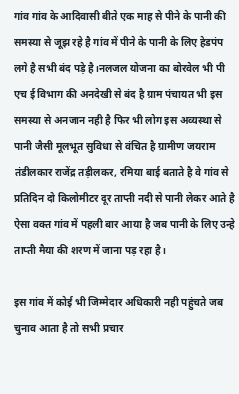गांव गांव के आदिवासी बीते एक माह से पीने के पानी की समस्या से जूझ रहे है गांव में पीने के पानी के लिए हेडपंप लगे है सभी बंद पड़े है।नलजल योजना का बोरवेल भी पी एच ई विभाग की अनदेखी से बंद है ग्राम पंचायत भी इस समस्या से अनजान नही है फिर भी लोग इस अव्यस्था से पानी जैसी मूलभूत सुविधा से वंचित है ग्रामीण जयराम तंडीलकार राजेंद्र तड़ीलकर, रमिया बाई बताते है वे गांव से प्रतिदिन दो किलोमीटर दूर ताप्ती नदी से पानी लेकर आते है ऐसा वक्त गांव में पहली बार आया है जब पानी के लिए उन्हे ताप्ती मैया की शरण में जाना पड़ रहा है।

इस गांव में कोई भी जिम्मेदार अधिकारी नही पहुंचते जब चुनाव आता है तो सभी प्रचार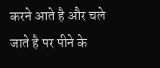करने आते है और चले जाते है पर पीने के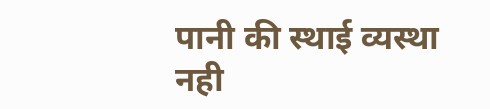पानी की स्थाई व्यस्था नही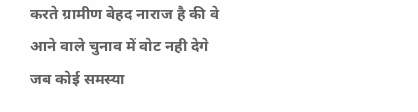करते ग्रामीण बेहद नाराज है की वे आने वाले चुनाव में वोट नही देगे जब कोई समस्या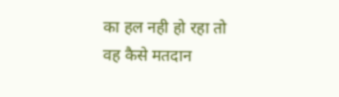का हल नही हो रहा तो वह कैसे मतदान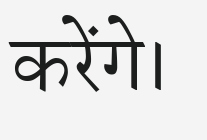करेंगे।